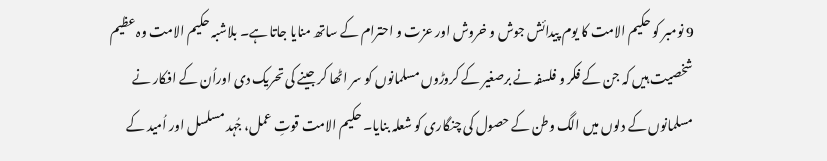9 نومبر کو حکیم الامت کا یوم پیدائش جوش و خروش اور عزت و احترام کے ساتھ منایا جاتا ہے۔ بلاشبہ حکیم الامت وہ عظیم شخصیت ہیں کہ جن کے فکر و فلسفہ نے برصغیر کے کروڑوں مسلمانوں کو سر اٹھا کر جینے کی تحریک دی اوراُن کے افکار نے مسلمانوں کے دلوں میں الگ وطن کے حصول کی چنگاری کو شعلہ بنایا۔ حکیم الامت قوتِ عمل، جُہد مسلسل اور اُمید کے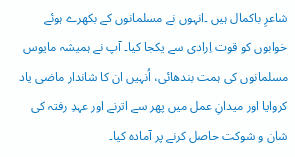شاعرِ باکمال ہیں ۔انہوں نے مسلمانوں کے بکھرے ہوئے خوابوں کو قوت اِرادی سے یکجا کیا۔ آپ نے ہمیشہ مایوس مسلمانوں کی ہمت بندھائی، اُنہیں ان کا شاندار ماضی یاد کروایا اور میدانِ عمل میں پھر سے اترنے اور عہدِ رفتہ کی شان و شوکت حاصل کرنے پر آمادہ کیا۔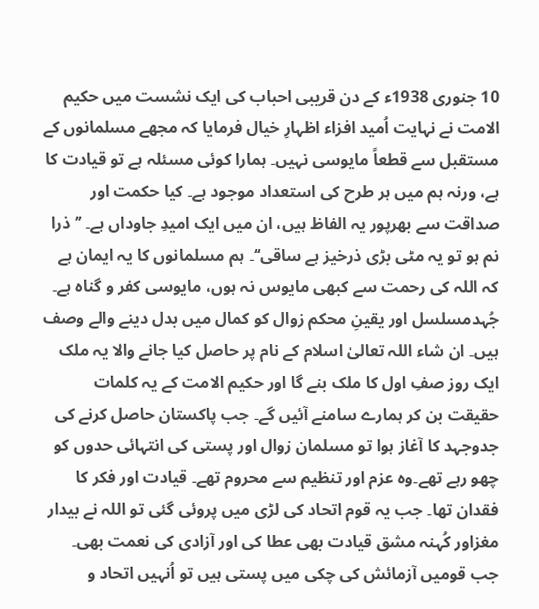10 جنوری 1938ء کے دن قریبی احباب کی ایک نشست میں حکیم الامت نے نہایت اُمید افزاء اظہارِ خیال فرمایا کہ مجھے مسلمانوں کے مستقبل سے قطعاً مایوسی نہیں۔ ہمارا کوئی مسئلہ ہے تو قیادت کا ہے، ورنہ ہم میں ہر طرح کی استعداد موجود ہے۔ کیا حکمت اور صداقت سے بھرپور یہ الفاظ ہیں، ان میں ایک امیدِ جاوداں ہے۔ ’’ذرا نم ہو تو یہ مٹی بڑی ذرخیز ہے ساقی‘‘۔ ہم مسلمانوں کا یہ ایمان ہے کہ اللہ کی رحمت سے کبھی مایوس نہ ہوں، مایوسی کفر و گناہ ہے۔ جُہدمسلسل اور یقینِ محکم زوال کو کمال میں بدل دینے والے وصف ہیں۔ ان شاء اللہ تعالیٰ اسلام کے نام پر حاصل کیا جانے والا یہ ملک ایک روز صفِ اول کا ملک بنے گا اور حکیم الامت کے یہ کلمات حقیقت بن کر ہمارے سامنے آئیں گے۔ جب پاکستان حاصل کرنے کی جدوجہد کا آغاز ہوا تو مسلمان زوال اور پستی کی انتہائی حدوں کو چھو رہے تھے۔وہ عزم اور تنظیم سے محروم تھے۔ قیادت اور فکر کا فقدان تھا۔ جب یہ قوم اتحاد کی لڑی میں پروئی گئی تو اللہ نے بیدار مغزاور کُہنہ مشق قیادت بھی عطا کی اور آزادی کی نعمت بھی۔ جب قومیں آزمائش کی چکی میں پستی ہیں تو اُنہیں اتحاد و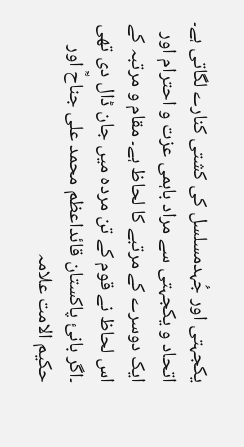یکجہتی اور جُہدمسلسل کی کشتی کنارے لگاتی ہے۔ اتحاد و یکجہتی سے مراد باہمی عزت و احترام اور ایک دوسرے کے مرتبے کا لحاظ ہے۔ مقام و مرتبہ کے اس لحاظ نے قوم کے تن مردہ میں جان ڈال دی تھی ۔اگر بانیٔ پاکستان قائداعظم محمد علی جناحؒ اور حکیم الامت علامہ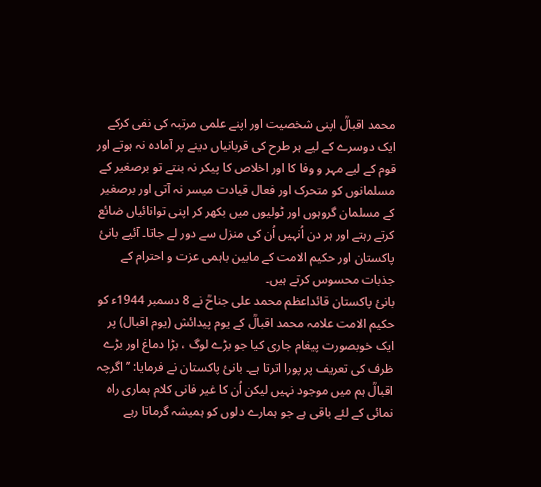محمد اقبالؒ اپنی شخصیت اور اپنے علمی مرتبہ کی نفی کرکے ایک دوسرے کے لیے ہر طرح کی قربانیاں دینے پر آمادہ نہ ہوتے اور قوم کے لیے مہر و وفا کا اور اخلاص کا پیکر نہ بنتے تو برصغیر کے مسلمانوں کو متحرک اور فعال قیادت میسر نہ آتی اور برصغیر کے مسلمان گروہوں اور ٹولیوں میں بکھر کر اپنی توانائیاں ضائع کرتے رہتے اور ہر دن اُنہیں اُن کی منزل سے دور لے جاتا۔ آئیے بانیٔ پاکستان اور حکیم الامت کے مابین باہمی عزت و احترام کے جذبات محسوس کرتے ہیں۔
بانیٔ پاکستان قائداعظم محمد علی جناحؒ نے 8 دسمبر 1944ء کو حکیم الامت علامہ محمد اقبالؒ کے یوم پیدائش (یوم اقبال) پر ایک خوبصورت پیغام جاری کیا جو بڑے لوگ ، بڑا دماغ اور بڑے ظرف کی تعریف پر پورا اترتا ہے۔ بانیٔ پاکستان نے فرمایا: ’’ اگرچہ اقبالؒ ہم میں موجود نہیں لیکن اُن کا غیر فانی کلام ہماری راہ نمائی کے لئے باقی ہے جو ہمارے دلوں کو ہمیشہ گرماتا رہے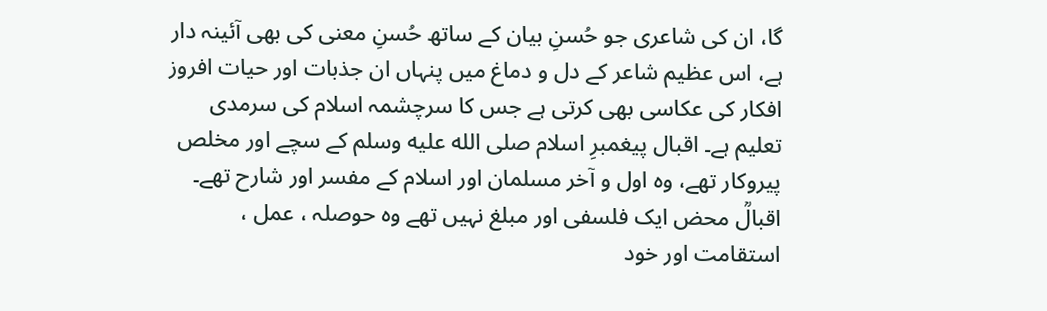گا، ان کی شاعری جو حُسنِ بیان کے ساتھ حُسنِ معنی کی بھی آئینہ دار ہے، اس عظیم شاعر کے دل و دماغ میں پنہاں ان جذبات اور حیات افروز افکار کی عکاسی بھی کرتی ہے جس کا سرچشمہ اسلام کی سرمدی تعلیم ہے۔ اقبال پیغمبرِ اسلام صلى الله عليه وسلم کے سچے اور مخلص پیروکار تھے، وہ اول و آخر مسلمان اور اسلام کے مفسر اور شارح تھے۔ اقبالؒ محض ایک فلسفی اور مبلغ نہیں تھے وہ حوصلہ ، عمل ، استقامت اور خود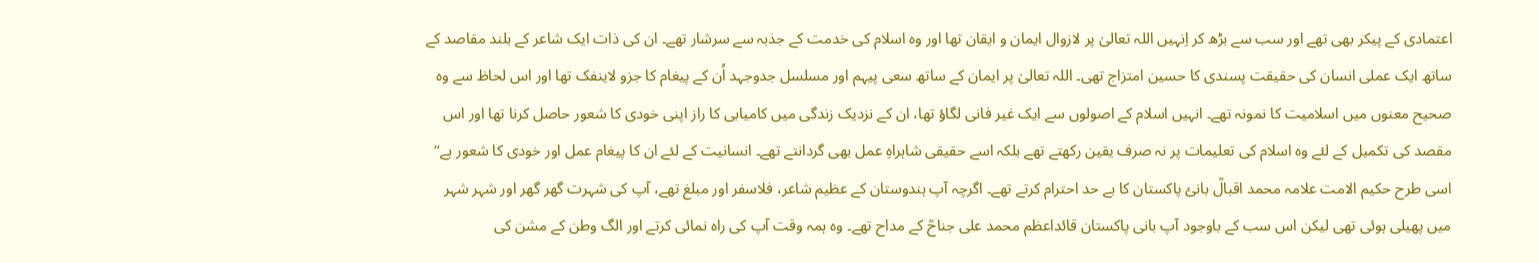اعتمادی کے پیکر بھی تھے اور سب سے بڑھ کر اِنہیں اللہ تعالیٰ پر لازوال ایمان و ایقان تھا اور وہ اسلام کی خدمت کے جذبہ سے سرشار تھے۔ ان کی ذات ایک شاعر کے بلند مقاصد کے ساتھ ایک عملی انسان کی حقیقت پسندی کا حسین امتزاج تھی۔ اللہ تعالیٰ پر ایمان کے ساتھ سعی پیہم اور مسلسل جدوجہد اُن کے پیغام کا جزو لاینفک تھا اور اس لحاظ سے وہ صحیح معنوں میں اسلامیت کا نمونہ تھے۔ انہیں اسلام کے اصولوں سے ایک غیر فانی لگاؤ تھا، ان کے نزدیک زندگی میں کامیابی کا راز اپنی خودی کا شعور حاصل کرنا تھا اور اس مقصد کی تکمیل کے لئے وہ اسلام کی تعلیمات پر نہ صرف یقین رکھتے تھے بلکہ اسے حقیقی شاہراہِ عمل بھی گردانتے تھے۔ انسانیت کے لئے ان کا پیغام عمل اور خودی کا شعور ہے‘‘
اسی طرح حکیم الامت علامہ محمد اقبالؒ بانیٔ پاکستان کا بے حد احترام کرتے تھے۔ اگرچہ آپ ہندوستان کے عظیم شاعر، فلاسفر اور مبلغ تھے، آپ کی شہرت گھر گھر اور شہر شہر میں پھیلی ہوئی تھی لیکن اس سب کے باوجود آپ بانی پاکستان قائداعظم محمد علی جناحؒ کے مداح تھے۔ وہ ہمہ وقت آپ کی راہ نمائی کرتے اور الگ وطن کے مشن کی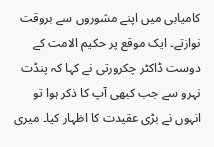کامیابی میں اپنے مشوروں سے بروقت نوازتے۔ ایک موقع پر حکیم الامت کے دوست ڈاکٹر چکرورتی نے کہا کہ پنڈت نہرو سے جب کبھی آپ کا ذکر ہوا تو انہوں نے بڑی عقیدت کا اظہار کیا۔ میری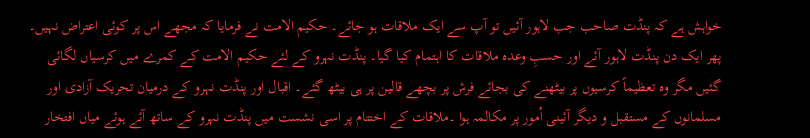خواہش ہے کہ پنڈت صاحب جب لاہور آئیں تو آپ سے ایک ملاقات ہو جائے۔ حکیم الامت نے فرمایا کہ مجھے اس پر کوئی اعتراض نہیں۔ پھر ایک دن پنڈت لاہور آئے اور حسبِ وعدہ ملاقات کا اہتمام کیا گیا۔ پنڈت نہرو کے لئے حکیم الامت کے کمرے میں کرسیاں لگائی گئیں مگر وہ تعظیماً کرسیوں پر بیٹھنے کی بجائے فرش پر بچھے قالین پر ہی بیٹھ گئے۔ اقبال اور پنڈت نہرو کے درمیان تحریک آزادی اور مسلمانوں کے مستقبل و دیگر آئینی اُمور پر مکالمہ ہوا ۔ملاقات کے اختتام پر اسی نشست میں پنڈت نہرو کے ساتھ آئے ہوئے میاں افتخار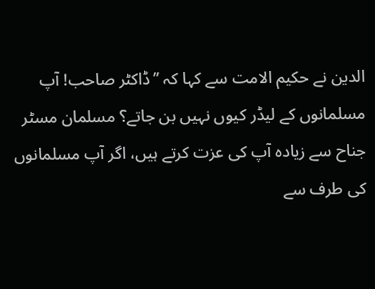الدین نے حکیم الامت سے کہا کہ ’’ڈاکٹر صاحب! آپ مسلمانوں کے لیڈر کیوں نہیں بن جاتے؟ مسلمان مسٹر جناح سے زیادہ آپ کی عزت کرتے ہیں، اگر آپ مسلمانوں کی طرف سے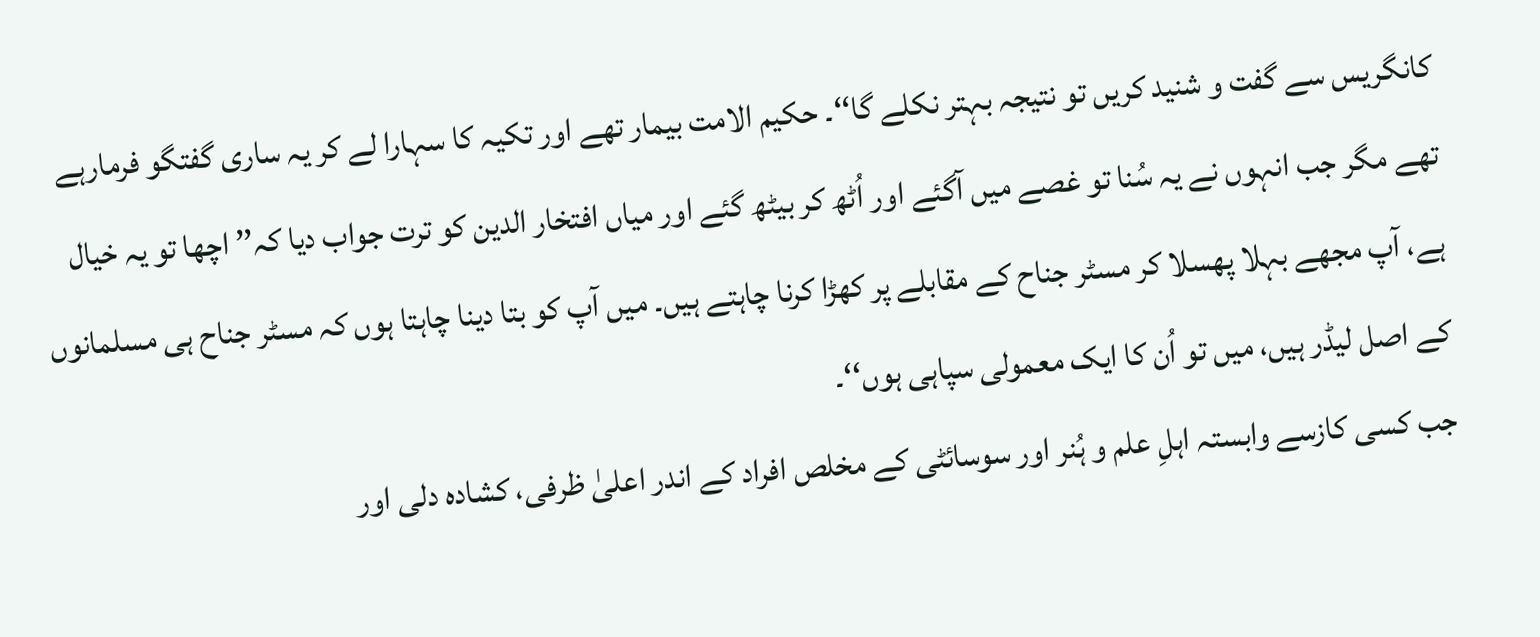کانگریس سے گفت و شنید کریں تو نتیجہ بہتر نکلے گا‘‘۔ حکیم الامت بیمار تھے اور تکیہ کا سہارا لے کر یہ ساری گفتگو فرمارہے تھے مگر جب انہوں نے یہ سُنا تو غصے میں آگئے اور اُٹھ کر بیٹھ گئے اور میاں افتخار الدین کو ترت جواب دیا کہ’’ اچھا تو یہ خیال ہے، آپ مجھے بہلا پھسلا کر مسٹر جناح کے مقابلے پر کھڑا کرنا چاہتے ہیں۔ میں آپ کو بتا دینا چاہتا ہوں کہ مسٹر جناح ہی مسلمانوں کے اصل لیڈر ہیں، میں تو اُن کا ایک معمولی سپاہی ہوں‘‘۔
جب کسی کازسے وابستہ اہلِ علم و ہُنر اور سوسائٹی کے مخلص افراد کے اندر اعلیٰ ظرفی، کشادہ دلی اور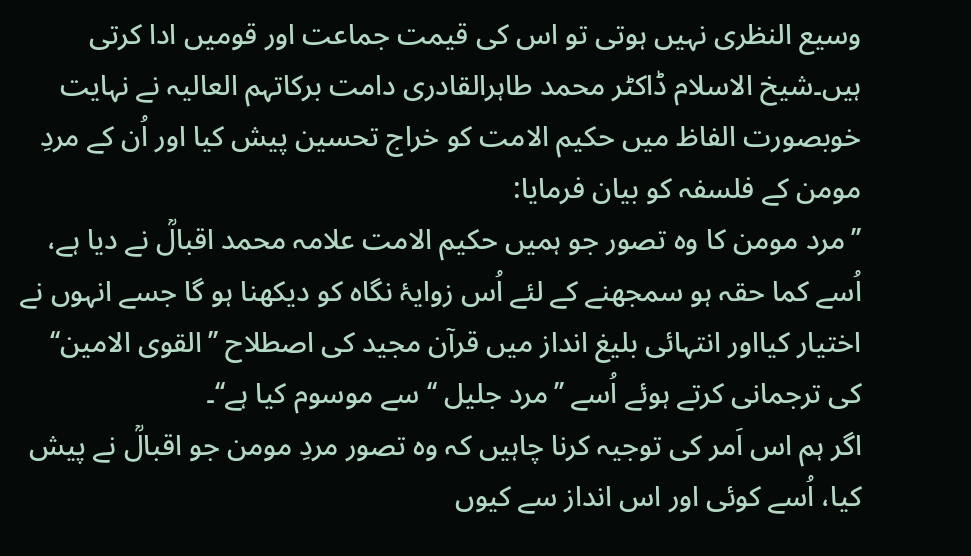وسیع النظری نہیں ہوتی تو اس کی قیمت جماعت اور قومیں ادا کرتی ہیں۔شیخ الاسلام ڈاکٹر محمد طاہرالقادری دامت برکاتہم العالیہ نے نہایت خوبصورت الفاظ میں حکیم الامت کو خراج تحسین پیش کیا اور اُن کے مردِ مومن کے فلسفہ کو بیان فرمایا:
’’مرد مومن کا وہ تصور جو ہمیں حکیم الامت علامہ محمد اقبالؒ نے دیا ہے، اُسے کما حقہ ہو سمجھنے کے لئے اُس زوایۂ نگاہ کو دیکھنا ہو گا جسے انہوں نے اختیار کیااور انتہائی بلیغ انداز میں قرآن مجید کی اصطلاح ’’القوی الامین‘‘ کی ترجمانی کرتے ہوئے اُسے ’’مرد جلیل ‘‘ سے موسوم کیا ہے‘‘۔
اگر ہم اس اَمر کی توجیہ کرنا چاہیں کہ وہ تصور مردِ مومن جو اقبالؒ نے پیش کیا، اُسے کوئی اور اس انداز سے کیوں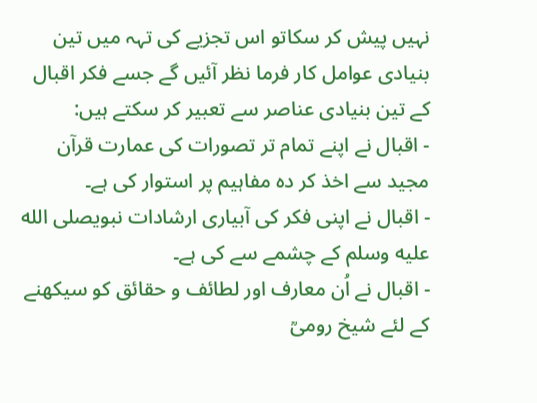نہیں پیش کر سکاتو اس تجزیے کی تہہ میں تین بنیادی عوامل کار فرما نظر آئیں گے جسے فکر اقبال کے تین بنیادی عناصر سے تعبیر کر سکتے ہیں:
- اقبال نے اپنے تمام تر تصورات کی عمارت قرآن مجید سے اخذ کر دہ مفاہیم پر استوار کی ہے۔
- اقبال نے اپنی فکر کی آبیاری ارشادات نبویصلى الله عليه وسلم کے چشمے سے کی ہے۔
- اقبال نے اُن معارف اور لطائف و حقائق کو سیکھنے کے لئے شیخ رومیؒ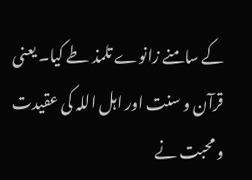کے سامنے زانوے تلمذ طے کیا۔ یعنی قرآن و سنت اور اہل اللہ کی عقیدت و محبت نے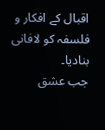اقبال کے افکار و فلسفہ کو لافانی بنادیا۔
جب عشق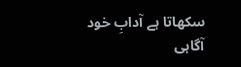سکھاتا ہے آدابِ خود آگاہی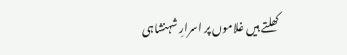کھلتے ہیں غلاموں پر اسرارِ شہنشاہی